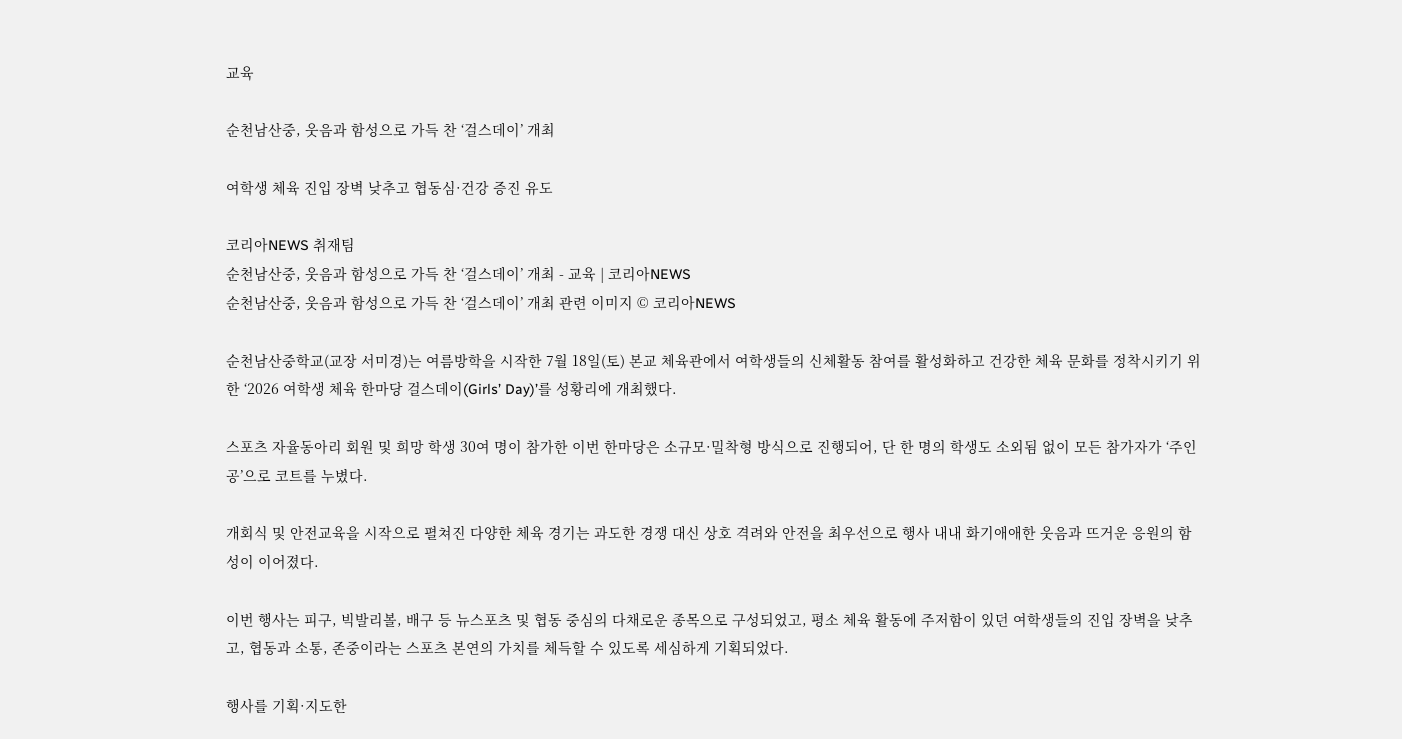교육

순천남산중, 웃음과 함성으로 가득 찬 ‘걸스데이’ 개최

여학생 체육 진입 장벽 낮추고 협동심·건강 증진 유도

코리아NEWS 취재팀
순천남산중, 웃음과 함성으로 가득 찬 ‘걸스데이’ 개최 - 교육 | 코리아NEWS
순천남산중, 웃음과 함성으로 가득 찬 ‘걸스데이’ 개최 관련 이미지 © 코리아NEWS

순천남산중학교(교장 서미경)는 여름방학을 시작한 7월 18일(토) 본교 체육관에서 여학생들의 신체활동 참여를 활성화하고 건강한 체육 문화를 정착시키기 위한 ‘2026 여학생 체육 한마당 걸스데이(Girls’ Day)’를 성황리에 개최했다.

스포츠 자율동아리 회원 및 희망 학생 30여 명이 참가한 이번 한마당은 소규모·밀착형 방식으로 진행되어, 단 한 명의 학생도 소외됨 없이 모든 참가자가 ‘주인공’으로 코트를 누볐다.

개회식 및 안전교육을 시작으로 펼쳐진 다양한 체육 경기는 과도한 경쟁 대신 상호 격려와 안전을 최우선으로 행사 내내 화기애애한 웃음과 뜨거운 응원의 함성이 이어졌다.

이번 행사는 피구, 빅발리볼, 배구 등 뉴스포츠 및 협동 중심의 다채로운 종목으로 구성되었고, 평소 체육 활동에 주저함이 있던 여학생들의 진입 장벽을 낮추고, 협동과 소통, 존중이라는 스포츠 본연의 가치를 체득할 수 있도록 세심하게 기획되었다.

행사를 기획·지도한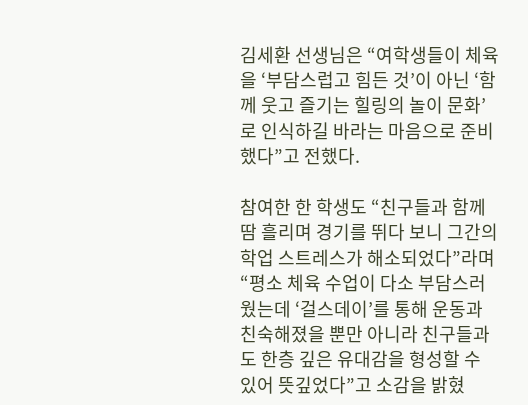김세환 선생님은 “여학생들이 체육을 ‘부담스럽고 힘든 것’이 아닌 ‘함께 웃고 즐기는 힐링의 놀이 문화’로 인식하길 바라는 마음으로 준비했다”고 전했다.

참여한 한 학생도 “친구들과 함께 땀 흘리며 경기를 뛰다 보니 그간의 학업 스트레스가 해소되었다”라며 “평소 체육 수업이 다소 부담스러웠는데 ‘걸스데이’를 통해 운동과 친숙해졌을 뿐만 아니라 친구들과도 한층 깊은 유대감을 형성할 수 있어 뜻깊었다”고 소감을 밝혔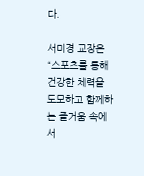다.

서미경 교장은 “스포츠를 통해 건강한 체력을 도모하고 함께하는 즐거움 속에서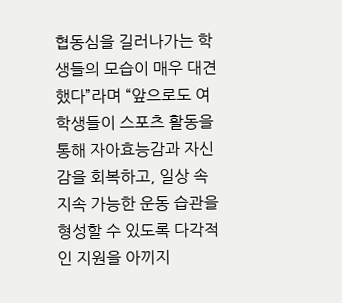협동심을 길러나가는 학생들의 모습이 매우 대견했다”라며 “앞으로도 여학생들이 스포츠 활동을 통해 자아효능감과 자신감을 회복하고, 일상 속 지속 가능한 운동 습관을 형성할 수 있도록 다각적인 지원을 아끼지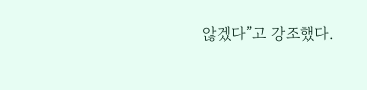않겠다”고 강조했다.